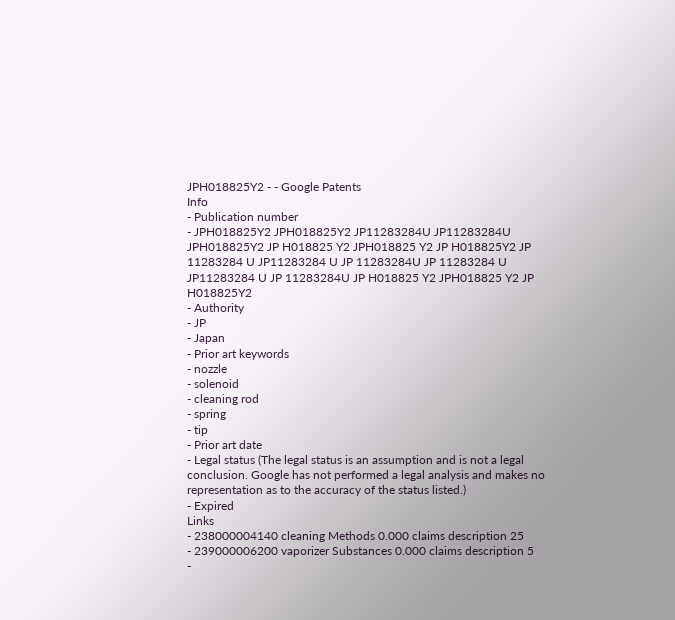JPH018825Y2 - - Google Patents
Info
- Publication number
- JPH018825Y2 JPH018825Y2 JP11283284U JP11283284U JPH018825Y2 JP H018825 Y2 JPH018825 Y2 JP H018825Y2 JP 11283284 U JP11283284 U JP 11283284U JP 11283284 U JP11283284 U JP 11283284U JP H018825 Y2 JPH018825 Y2 JP H018825Y2
- Authority
- JP
- Japan
- Prior art keywords
- nozzle
- solenoid
- cleaning rod
- spring
- tip
- Prior art date
- Legal status (The legal status is an assumption and is not a legal conclusion. Google has not performed a legal analysis and makes no representation as to the accuracy of the status listed.)
- Expired
Links
- 238000004140 cleaning Methods 0.000 claims description 25
- 239000006200 vaporizer Substances 0.000 claims description 5
-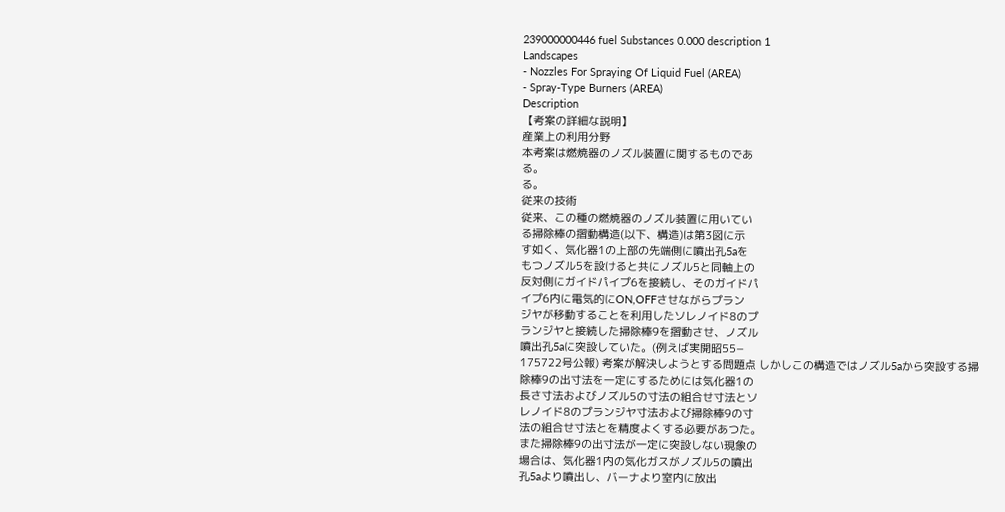239000000446 fuel Substances 0.000 description 1
Landscapes
- Nozzles For Spraying Of Liquid Fuel (AREA)
- Spray-Type Burners (AREA)
Description
【考案の詳細な説明】
産業上の利用分野
本考案は燃焼器のノズル装置に関するものであ
る。
る。
従来の技術
従来、この種の燃焼器のノズル装置に用いてい
る掃除棒の摺動構造(以下、構造)は第3図に示
す如く、気化器1の上部の先端側に噴出孔5aを
もつノズル5を設けると共にノズル5と同軸上の
反対側にガイドパイプ6を接続し、そのガイドパ
イプ6内に電気的にON,OFFさせながらプラン
ジヤが移動することを利用したソレノイド8のプ
ランジヤと接続した掃除棒9を摺動させ、ノズル
噴出孔5aに突設していた。(例えば実開昭55−
175722号公報) 考案が解決しようとする問題点 しかしこの構造ではノズル5aから突設する掃
除棒9の出寸法を一定にするためには気化器1の
長さ寸法およびノズル5の寸法の組合せ寸法とソ
レノイド8のプランジヤ寸法および掃除棒9の寸
法の組合せ寸法とを精度よくする必要があつた。
また掃除棒9の出寸法が一定に突設しない現象の
場合は、気化器1内の気化ガスがノズル5の噴出
孔5aより噴出し、バーナより室内に放出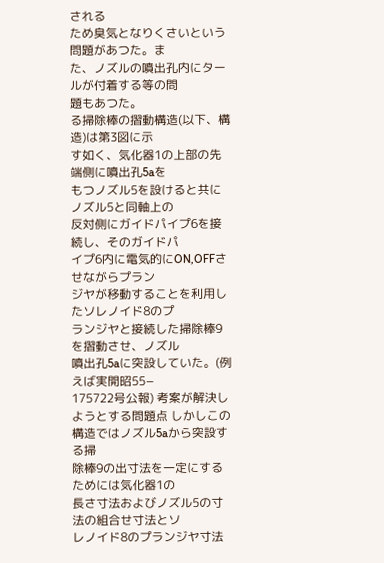される
ため臭気となりくさいという問題があつた。ま
た、ノズルの噴出孔内にタールが付着する等の問
題もあつた。
る掃除棒の摺動構造(以下、構造)は第3図に示
す如く、気化器1の上部の先端側に噴出孔5aを
もつノズル5を設けると共にノズル5と同軸上の
反対側にガイドパイプ6を接続し、そのガイドパ
イプ6内に電気的にON,OFFさせながらプラン
ジヤが移動することを利用したソレノイド8のプ
ランジヤと接続した掃除棒9を摺動させ、ノズル
噴出孔5aに突設していた。(例えば実開昭55−
175722号公報) 考案が解決しようとする問題点 しかしこの構造ではノズル5aから突設する掃
除棒9の出寸法を一定にするためには気化器1の
長さ寸法およびノズル5の寸法の組合せ寸法とソ
レノイド8のプランジヤ寸法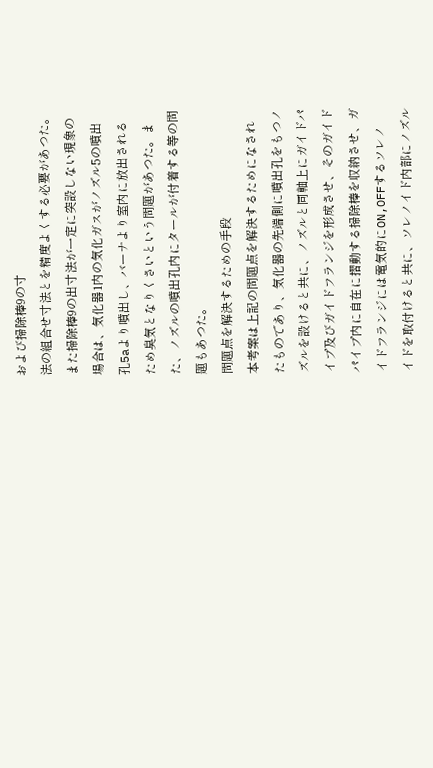および掃除棒9の寸
法の組合せ寸法とを精度よくする必要があつた。
また掃除棒9の出寸法が一定に突設しない現象の
場合は、気化器1内の気化ガスがノズル5の噴出
孔5aより噴出し、バーナより室内に放出される
ため臭気となりくさいという問題があつた。ま
た、ノズルの噴出孔内にタールが付着する等の問
題もあつた。
問題点を解決するための手段
本考案は上記の問題点を解決するためになされ
たものであり、気化器の先端側に噴出孔をもつノ
ズルを設けると共に、ノズルと同軸上にガイドパ
イプ及びガイドフランジを形成させ、そのガイド
パイプ内に自在に摺動する掃除棒を収納させ、ガ
イドフランジには電気的にON,OFFするソレノ
イドを取付けると共に、ソレノイド内部にノズル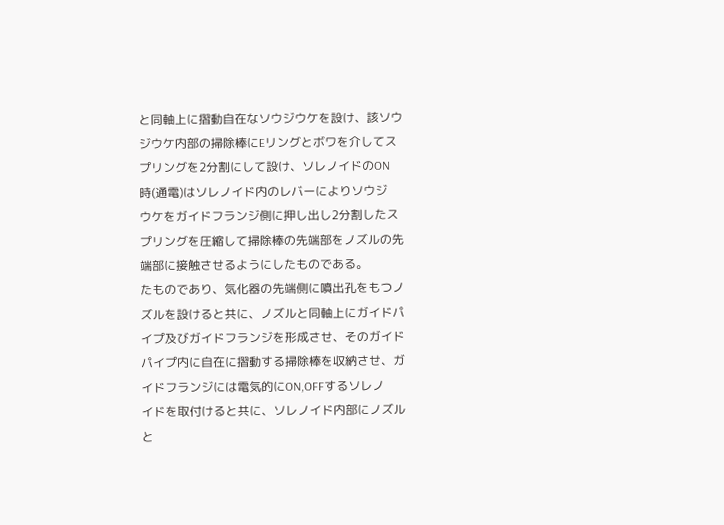と同軸上に摺動自在なソウジウケを設け、該ソウ
ジウケ内部の掃除棒にEリングとボワを介してス
プリングを2分割にして設け、ソレノイドのON
時(通電)はソレノイド内のレバーによりソウジ
ウケをガイドフランジ側に押し出し2分割したス
プリングを圧縮して掃除棒の先端部をノズルの先
端部に接触させるようにしたものである。
たものであり、気化器の先端側に噴出孔をもつノ
ズルを設けると共に、ノズルと同軸上にガイドパ
イプ及びガイドフランジを形成させ、そのガイド
パイプ内に自在に摺動する掃除棒を収納させ、ガ
イドフランジには電気的にON,OFFするソレノ
イドを取付けると共に、ソレノイド内部にノズル
と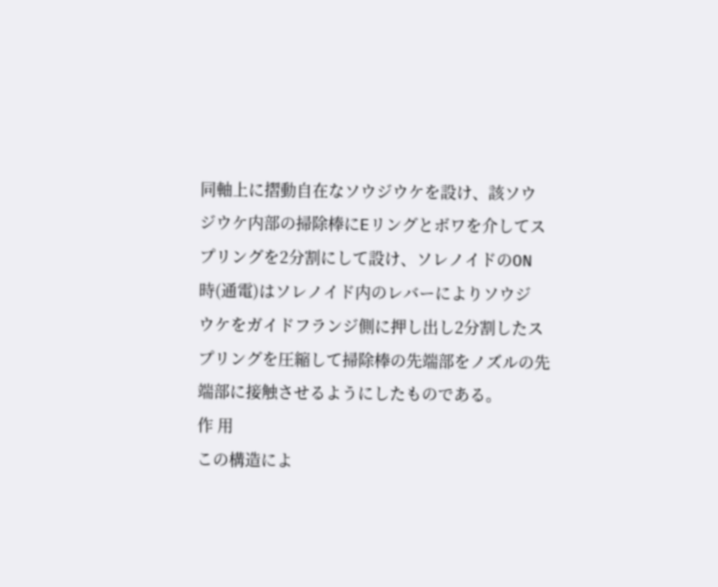同軸上に摺動自在なソウジウケを設け、該ソウ
ジウケ内部の掃除棒にEリングとボワを介してス
プリングを2分割にして設け、ソレノイドのON
時(通電)はソレノイド内のレバーによりソウジ
ウケをガイドフランジ側に押し出し2分割したス
プリングを圧縮して掃除棒の先端部をノズルの先
端部に接触させるようにしたものである。
作 用
この構造によ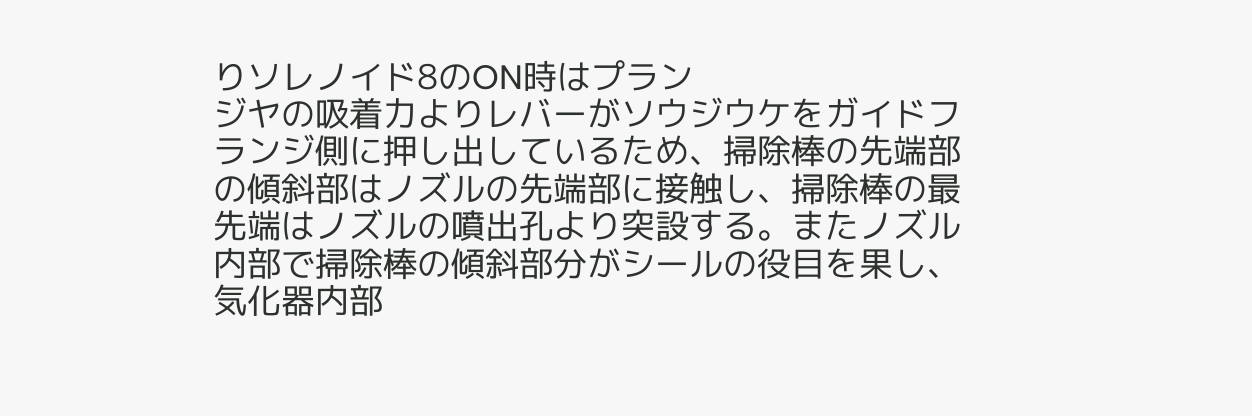りソレノイド8のON時はプラン
ジヤの吸着力よりレバーがソウジウケをガイドフ
ランジ側に押し出しているため、掃除棒の先端部
の傾斜部はノズルの先端部に接触し、掃除棒の最
先端はノズルの噴出孔より突設する。またノズル
内部で掃除棒の傾斜部分がシールの役目を果し、
気化器内部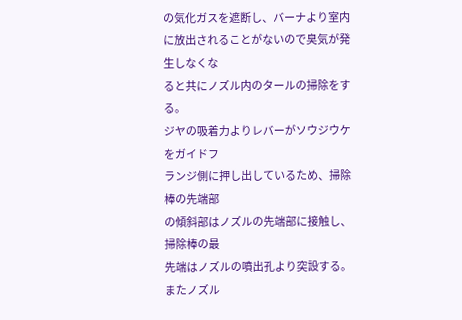の気化ガスを遮断し、バーナより室内
に放出されることがないので臭気が発生しなくな
ると共にノズル内のタールの掃除をする。
ジヤの吸着力よりレバーがソウジウケをガイドフ
ランジ側に押し出しているため、掃除棒の先端部
の傾斜部はノズルの先端部に接触し、掃除棒の最
先端はノズルの噴出孔より突設する。またノズル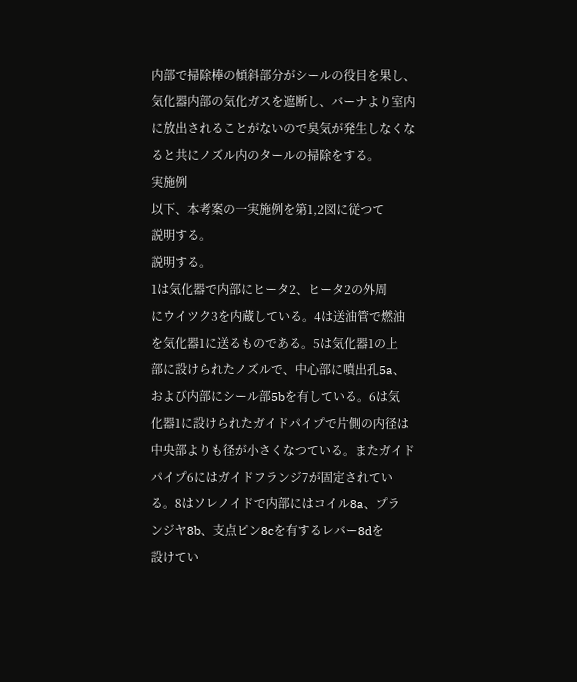内部で掃除棒の傾斜部分がシールの役目を果し、
気化器内部の気化ガスを遮断し、バーナより室内
に放出されることがないので臭気が発生しなくな
ると共にノズル内のタールの掃除をする。
実施例
以下、本考案の一実施例を第1,2図に従つて
説明する。
説明する。
1は気化器で内部にヒータ2、ヒータ2の外周
にウイツク3を内蔵している。4は送油管で燃油
を気化器1に送るものである。5は気化器1の上
部に設けられたノズルで、中心部に噴出孔5a、
および内部にシール部5bを有している。6は気
化器1に設けられたガイドパイプで片側の内径は
中央部よりも径が小さくなつている。またガイド
パイプ6にはガイドフランジ7が固定されてい
る。8はソレノイドで内部にはコイル8a、プラ
ンジヤ8b、支点ピン8cを有するレバー8dを
設けてい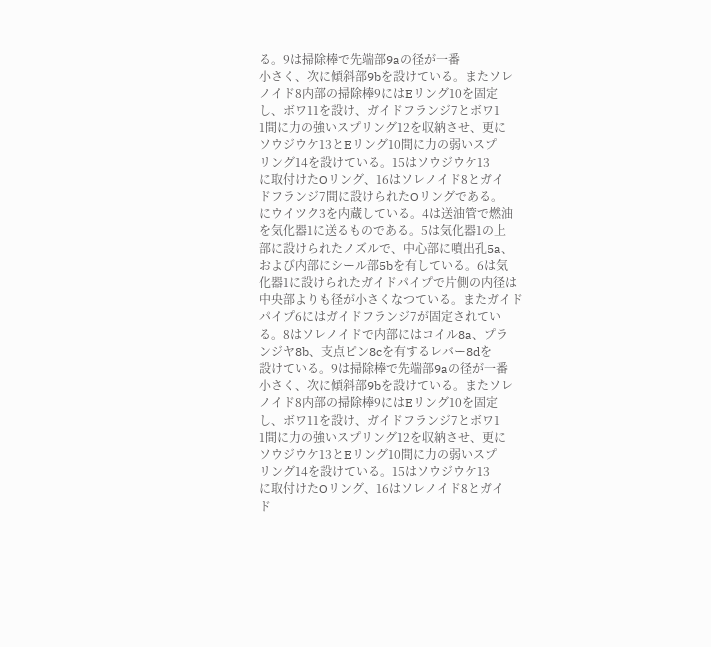る。9は掃除棒で先端部9aの径が一番
小さく、次に傾斜部9bを設けている。またソレ
ノイド8内部の掃除棒9にはEリング10を固定
し、ボワ11を設け、ガイドフランジ7とボワ1
1間に力の強いスプリング12を収納させ、更に
ソウジウケ13とEリング10間に力の弱いスプ
リング14を設けている。15はソウジウケ13
に取付けたOリング、16はソレノイド8とガイ
ドフランジ7間に設けられたOリングである。
にウイツク3を内蔵している。4は送油管で燃油
を気化器1に送るものである。5は気化器1の上
部に設けられたノズルで、中心部に噴出孔5a、
および内部にシール部5bを有している。6は気
化器1に設けられたガイドパイプで片側の内径は
中央部よりも径が小さくなつている。またガイド
パイプ6にはガイドフランジ7が固定されてい
る。8はソレノイドで内部にはコイル8a、プラ
ンジヤ8b、支点ピン8cを有するレバー8dを
設けている。9は掃除棒で先端部9aの径が一番
小さく、次に傾斜部9bを設けている。またソレ
ノイド8内部の掃除棒9にはEリング10を固定
し、ボワ11を設け、ガイドフランジ7とボワ1
1間に力の強いスプリング12を収納させ、更に
ソウジウケ13とEリング10間に力の弱いスプ
リング14を設けている。15はソウジウケ13
に取付けたOリング、16はソレノイド8とガイ
ド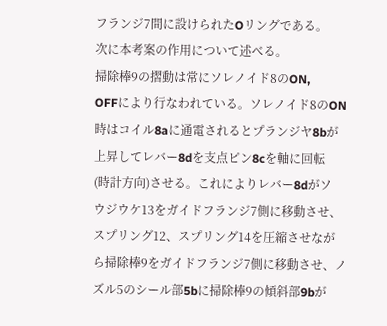フランジ7間に設けられたOリングである。
次に本考案の作用について述べる。
掃除棒9の摺動は常にソレノイド8のON,
OFFにより行なわれている。ソレノイド8のON
時はコイル8aに通電されるとプランジヤ8bが
上昇してレバー8dを支点ピン8cを軸に回転
(時計方向)させる。これによりレバー8dがソ
ウジウケ13をガイドフランジ7側に移動させ、
スプリング12、スプリング14を圧縮させなが
ら掃除棒9をガイドフランジ7側に移動させ、ノ
ズル5のシール部5bに掃除棒9の傾斜部9bが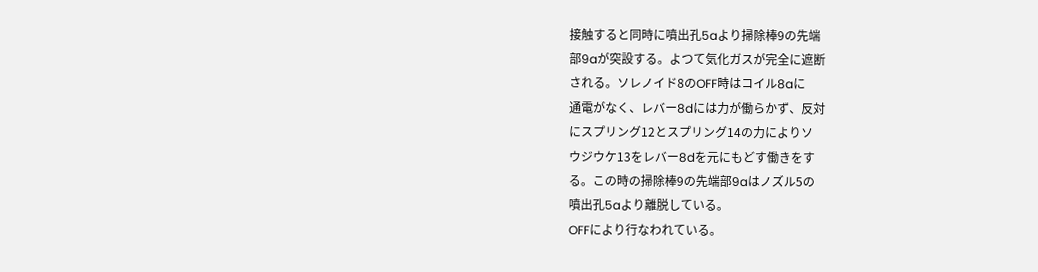接触すると同時に噴出孔5aより掃除棒9の先端
部9aが突設する。よつて気化ガスが完全に遮断
される。ソレノイド8のOFF時はコイル8aに
通電がなく、レバー8dには力が働らかず、反対
にスプリング12とスプリング14の力によりソ
ウジウケ13をレバー8dを元にもどす働きをす
る。この時の掃除棒9の先端部9aはノズル5の
噴出孔5aより離脱している。
OFFにより行なわれている。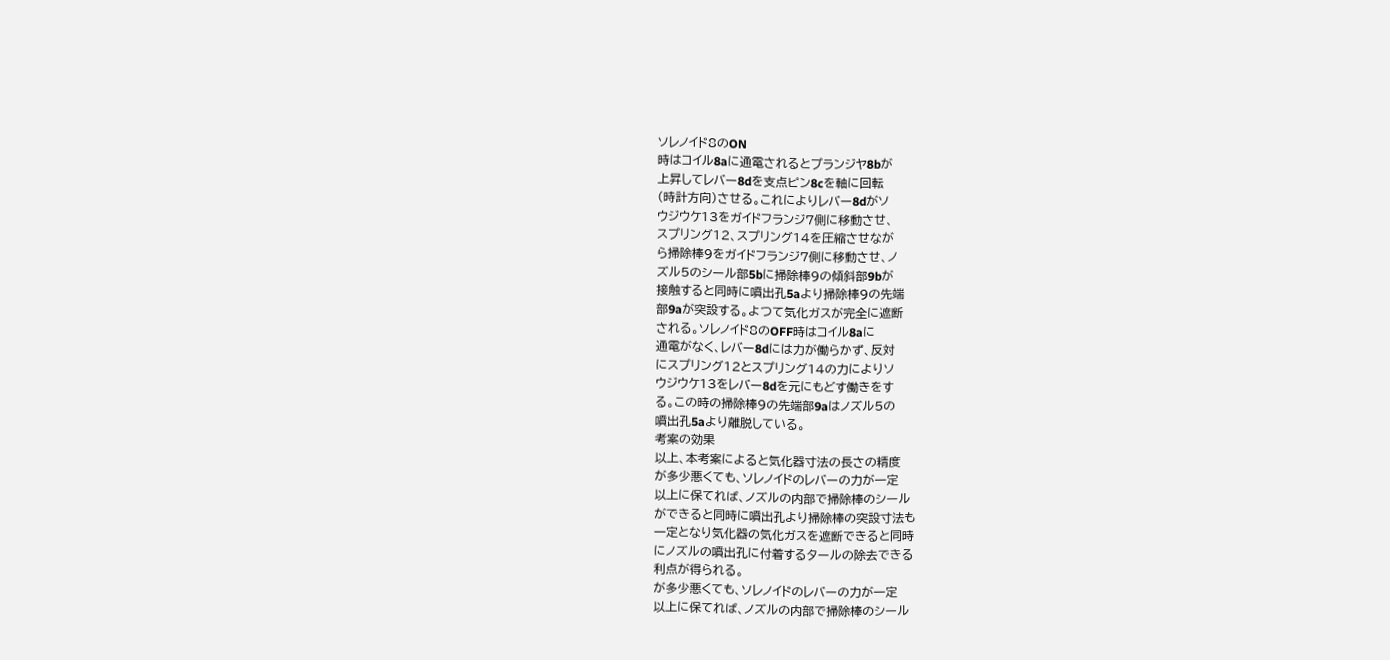ソレノイド8のON
時はコイル8aに通電されるとプランジヤ8bが
上昇してレバー8dを支点ピン8cを軸に回転
(時計方向)させる。これによりレバー8dがソ
ウジウケ13をガイドフランジ7側に移動させ、
スプリング12、スプリング14を圧縮させなが
ら掃除棒9をガイドフランジ7側に移動させ、ノ
ズル5のシール部5bに掃除棒9の傾斜部9bが
接触すると同時に噴出孔5aより掃除棒9の先端
部9aが突設する。よつて気化ガスが完全に遮断
される。ソレノイド8のOFF時はコイル8aに
通電がなく、レバー8dには力が働らかず、反対
にスプリング12とスプリング14の力によりソ
ウジウケ13をレバー8dを元にもどす働きをす
る。この時の掃除棒9の先端部9aはノズル5の
噴出孔5aより離脱している。
考案の効果
以上、本考案によると気化器寸法の長さの精度
が多少悪くても、ソレノイドのレバーの力が一定
以上に保てれば、ノズルの内部で掃除棒のシール
ができると同時に噴出孔より掃除棒の突設寸法も
一定となり気化器の気化ガスを遮断できると同時
にノズルの噴出孔に付着するタールの除去できる
利点が得られる。
が多少悪くても、ソレノイドのレバーの力が一定
以上に保てれば、ノズルの内部で掃除棒のシール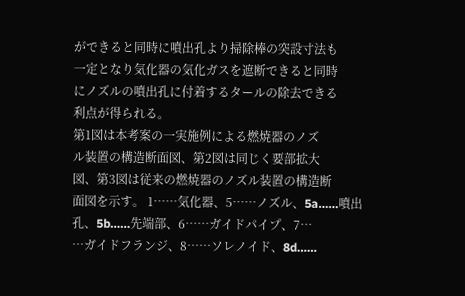ができると同時に噴出孔より掃除棒の突設寸法も
一定となり気化器の気化ガスを遮断できると同時
にノズルの噴出孔に付着するタールの除去できる
利点が得られる。
第1図は本考案の一実施例による燃焼器のノズ
ル装置の構造断面図、第2図は同じく要部拡大
図、第3図は従来の燃焼器のノズル装置の構造断
面図を示す。 1……気化器、5……ノズル、5a……噴出
孔、5b……先端部、6……ガイドパイプ、7…
…ガイドフランジ、8……ソレノイド、8d……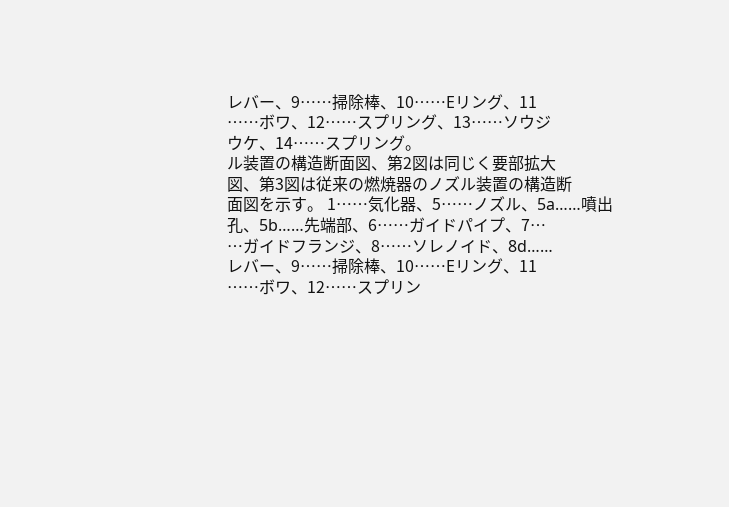レバー、9……掃除棒、10……Eリング、11
……ボワ、12……スプリング、13……ソウジ
ウケ、14……スプリング。
ル装置の構造断面図、第2図は同じく要部拡大
図、第3図は従来の燃焼器のノズル装置の構造断
面図を示す。 1……気化器、5……ノズル、5a……噴出
孔、5b……先端部、6……ガイドパイプ、7…
…ガイドフランジ、8……ソレノイド、8d……
レバー、9……掃除棒、10……Eリング、11
……ボワ、12……スプリン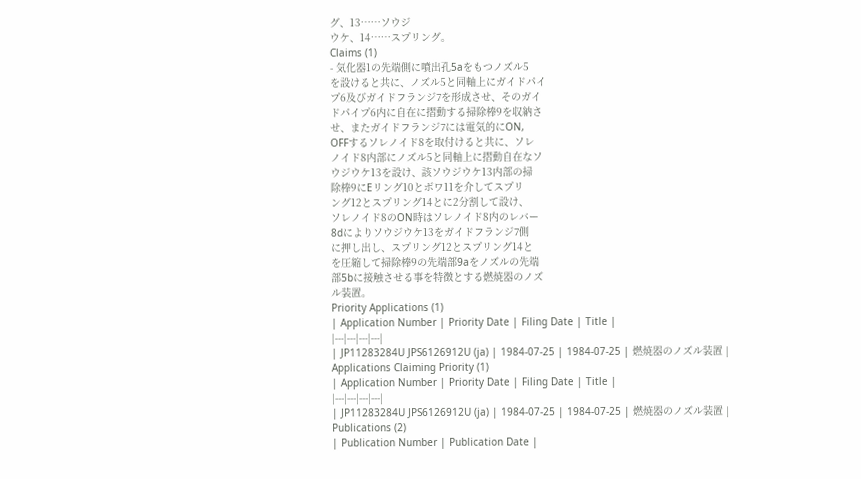グ、13……ソウジ
ウケ、14……スプリング。
Claims (1)
- 気化器1の先端側に噴出孔5aをもつノズル5
を設けると共に、ノズル5と同軸上にガイドパイ
プ6及びガイドフランジ7を形成させ、そのガイ
ドパイプ6内に自在に摺動する掃除棒9を収納さ
せ、またガイドフランジ7には電気的にON,
OFFするソレノイド8を取付けると共に、ソレ
ノイド8内部にノズル5と同軸上に摺動自在なソ
ウジウケ13を設け、該ソウジウケ13内部の掃
除棒9にEリング10とボワ11を介してスプリ
ング12とスプリング14とに2分割して設け、
ソレノイド8のON時はソレノイド8内のレバー
8dによりソウジウケ13をガイドフランジ7側
に押し出し、スプリング12とスプリング14と
を圧縮して掃除棒9の先端部9aをノズルの先端
部5bに接触させる事を特徴とする燃焼器のノズ
ル装置。
Priority Applications (1)
| Application Number | Priority Date | Filing Date | Title |
|---|---|---|---|
| JP11283284U JPS6126912U (ja) | 1984-07-25 | 1984-07-25 | 燃焼器のノズル装置 |
Applications Claiming Priority (1)
| Application Number | Priority Date | Filing Date | Title |
|---|---|---|---|
| JP11283284U JPS6126912U (ja) | 1984-07-25 | 1984-07-25 | 燃焼器のノズル装置 |
Publications (2)
| Publication Number | Publication Date |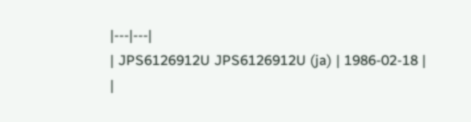|---|---|
| JPS6126912U JPS6126912U (ja) | 1986-02-18 |
|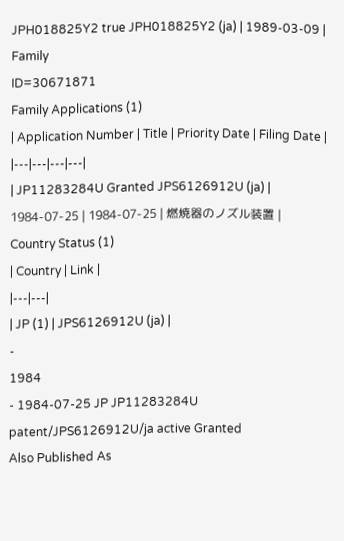JPH018825Y2 true JPH018825Y2 (ja) | 1989-03-09 |
Family
ID=30671871
Family Applications (1)
| Application Number | Title | Priority Date | Filing Date |
|---|---|---|---|
| JP11283284U Granted JPS6126912U (ja) | 1984-07-25 | 1984-07-25 | 燃焼器のノズル装置 |
Country Status (1)
| Country | Link |
|---|---|
| JP (1) | JPS6126912U (ja) |
-
1984
- 1984-07-25 JP JP11283284U patent/JPS6126912U/ja active Granted
Also Published As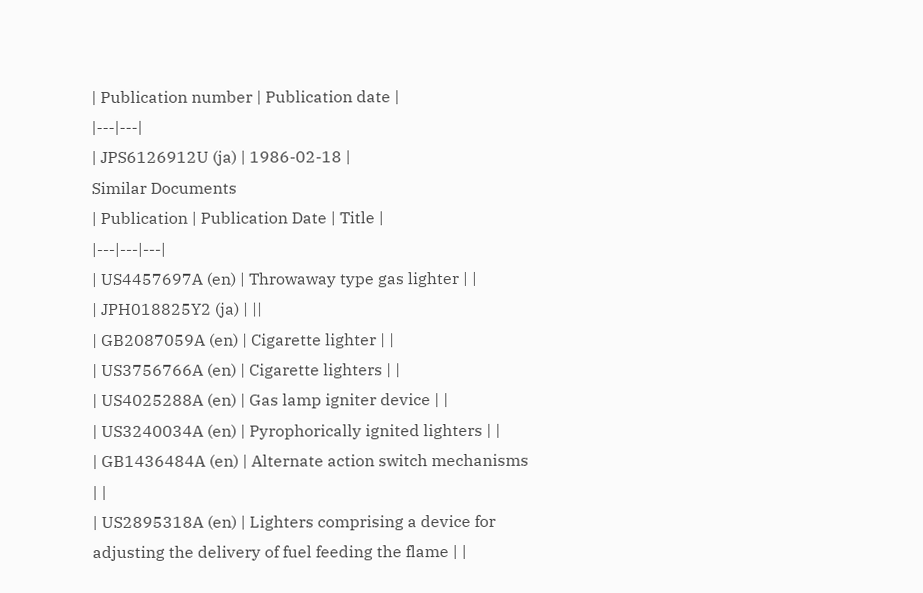| Publication number | Publication date |
|---|---|
| JPS6126912U (ja) | 1986-02-18 |
Similar Documents
| Publication | Publication Date | Title |
|---|---|---|
| US4457697A (en) | Throwaway type gas lighter | |
| JPH018825Y2 (ja) | ||
| GB2087059A (en) | Cigarette lighter | |
| US3756766A (en) | Cigarette lighters | |
| US4025288A (en) | Gas lamp igniter device | |
| US3240034A (en) | Pyrophorically ignited lighters | |
| GB1436484A (en) | Alternate action switch mechanisms | |
| US2895318A (en) | Lighters comprising a device for adjusting the delivery of fuel feeding the flame | |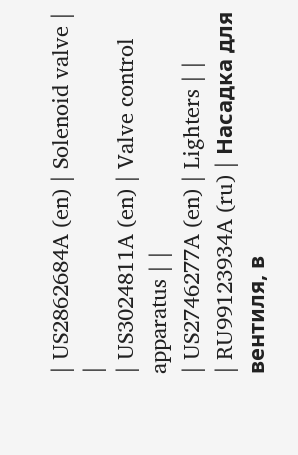| US2862684A (en) | Solenoid valve | |
| US3024811A (en) | Valve control apparatus | |
| US2746277A (en) | Lighters | |
| RU99123934A (ru) | Насадка для вентиля, в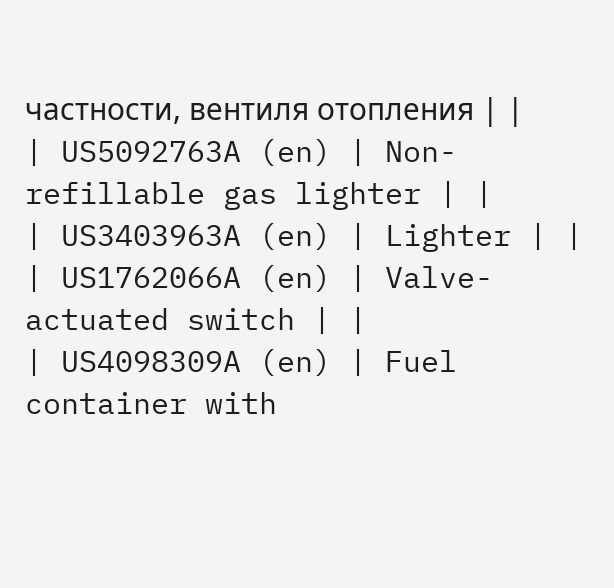частности, вентиля отопления | |
| US5092763A (en) | Non-refillable gas lighter | |
| US3403963A (en) | Lighter | |
| US1762066A (en) | Valve-actuated switch | |
| US4098309A (en) | Fuel container with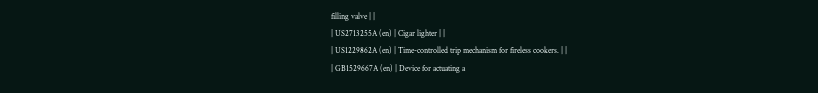filling valve | |
| US2713255A (en) | Cigar lighter | |
| US1229862A (en) | Time-controlled trip mechanism for fireless cookers. | |
| GB1529667A (en) | Device for actuating a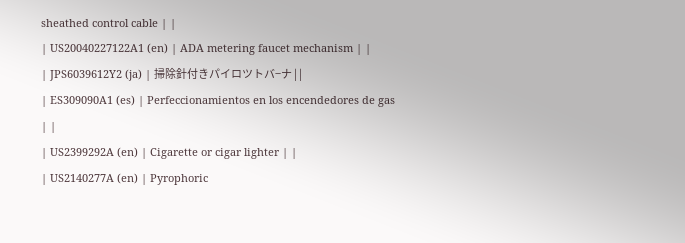sheathed control cable | |
| US20040227122A1 (en) | ADA metering faucet mechanism | |
| JPS6039612Y2 (ja) | 掃除針付きパイロツトバ−ナ | |
| ES309090A1 (es) | Perfeccionamientos en los encendedores de gas | |
| US2399292A (en) | Cigarette or cigar lighter | |
| US2140277A (en) | Pyrophoric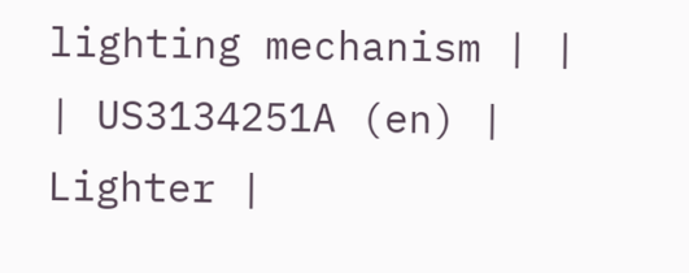lighting mechanism | |
| US3134251A (en) | Lighter |